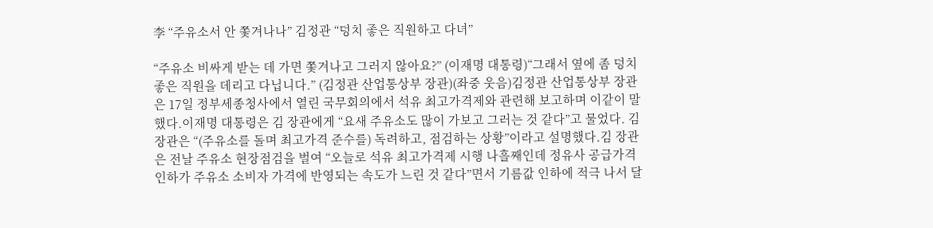李 “주유소서 안 쫓겨나나” 김정관 “덩치 좋은 직원하고 다녀”

“주유소 비싸게 받는 데 가면 쫓겨나고 그러지 않아요?” (이재명 대통령)“그래서 옆에 좀 덩치 좋은 직원을 데리고 다닙니다.” (김정관 산업통상부 장관)(좌중 웃음)김정관 산업통상부 장관은 17일 정부세종청사에서 열린 국무회의에서 석유 최고가격제와 관련해 보고하며 이같이 말했다.이재명 대통령은 김 장관에게 “요새 주유소도 많이 가보고 그러는 것 같다”고 물었다. 김 장관은 “(주유소를 돌며 최고가격 준수를) 독려하고, 점검하는 상황”이라고 설명했다.김 장관은 전날 주유소 현장점검을 벌여 “오늘로 석유 최고가격제 시행 나흘째인데 정유사 공급가격 인하가 주유소 소비자 가격에 반영되는 속도가 느린 것 같다”면서 기름값 인하에 적극 나서 달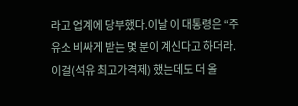라고 업계에 당부했다.이날 이 대통령은 “주유소 비싸게 받는 몇 분이 계신다고 하더라. 이걸(석유 최고가격제) 했는데도 더 올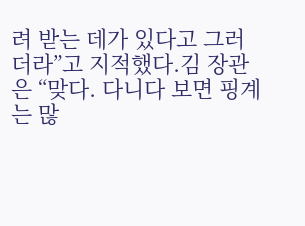려 받는 데가 있다고 그러더라”고 지적했다.김 장관은 “맞다. 다니다 보면 핑계는 많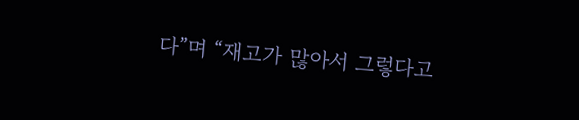다”며 “재고가 많아서 그렇다고